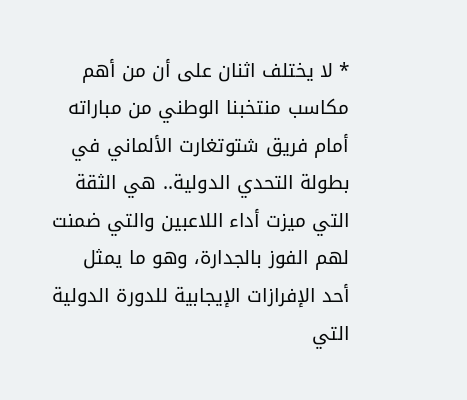* لا يختلف اثنان على أن من أهم مكاسب منتخبنا الوطني من مباراته أمام فريق شتوتغارت الألماني في بطولة التحدي الدولية.. هي الثقة التي ميزت أداء اللاعبين والتي ضمنت لهم الفوز بالجدارة، وهو ما يمثل أحد الإفرازات الإيجابية للدورة الدولية التي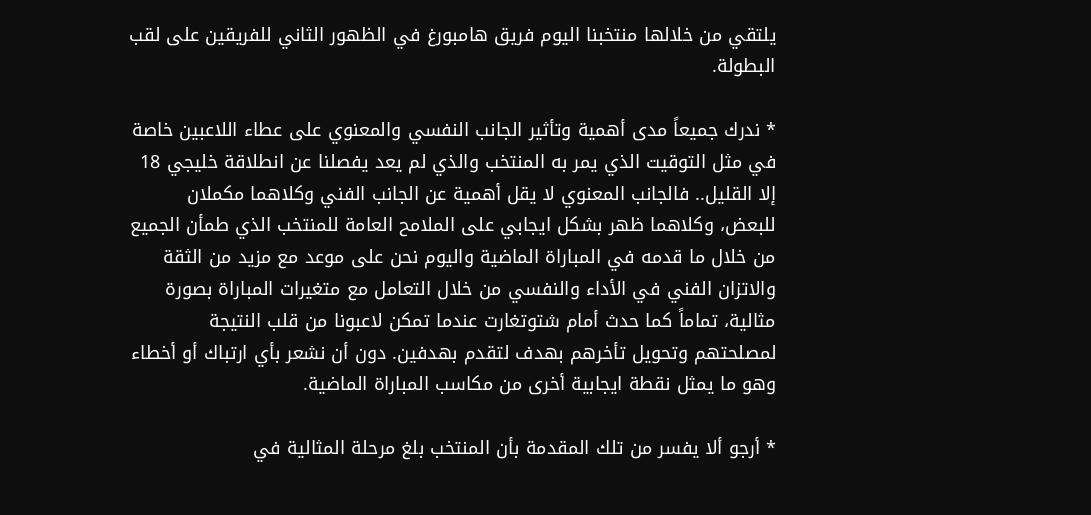يلتقي من خلالها منتخبنا اليوم فريق هامبورغ في الظهور الثاني للفريقين على لقب البطولة.

* ندرك جميعاً مدى أهمية وتأثير الجانب النفسي والمعنوي على عطاء اللاعبين خاصة في مثل التوقيت الذي يمر به المنتخب والذي لم يعد يفصلنا عن انطلاقة خليجي 18 إلا القليل.. فالجانب المعنوي لا يقل أهمية عن الجانب الفني وكلاهما مكملان للبعض، وكلاهما ظهر بشكل ايجابي على الملامح العامة للمنتخب الذي طمأن الجميع من خلال ما قدمه في المباراة الماضية واليوم نحن على موعد مع مزيد من الثقة والاتزان الفني في الأداء والنفسي من خلال التعامل مع متغيرات المباراة بصورة مثالية، تماماً كما حدث أمام شتوتغارت عندما تمكن لاعبونا من قلب النتيجة لمصلحتهم وتحويل تأخرهم بهدف لتقدم بهدفين. دون أن نشعر بأي ارتباك أو أخطاء وهو ما يمثل نقطة ايجابية أخرى من مكاسب المباراة الماضية.

* أرجو ألا يفسر من تلك المقدمة بأن المنتخب بلغ مرحلة المثالية في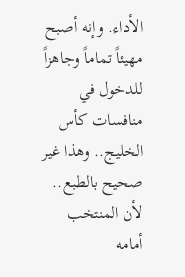الأداء. وإنه أصبح مهيئاً تماماً وجاهزاً للدخول في منافسات كأس الخليج.. وهذا غير صحيح بالطبع.. لأن المنتخب أمامه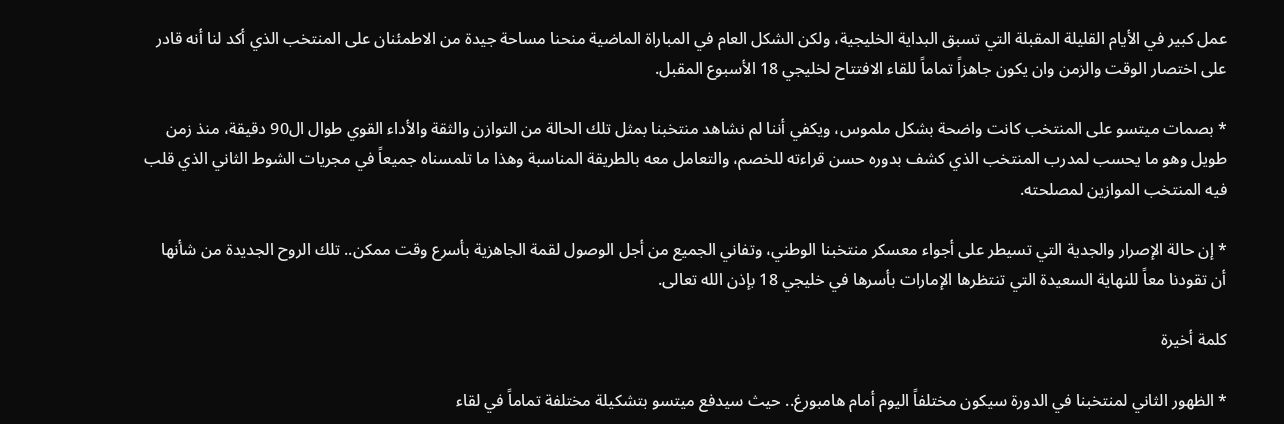عمل كبير في الأيام القليلة المقبلة التي تسبق البداية الخليجية، ولكن الشكل العام في المباراة الماضية منحنا مساحة جيدة من الاطمئنان على المنتخب الذي أكد لنا أنه قادر على اختصار الوقت والزمن وان يكون جاهزاً تماماً للقاء الافتتاح لخليجي 18 الأسبوع المقبل.

* بصمات ميتسو على المنتخب كانت واضحة بشكل ملموس، ويكفي أننا لم نشاهد منتخبنا بمثل تلك الحالة من التوازن والثقة والأداء القوي طوال ال90 دقيقة، منذ زمن طويل وهو ما يحسب لمدرب المنتخب الذي كشف بدوره حسن قراءته للخصم، والتعامل معه بالطريقة المناسبة وهذا ما تلمسناه جميعاً في مجريات الشوط الثاني الذي قلب فيه المنتخب الموازين لمصلحته.

* إن حالة الإصرار والجدية التي تسيطر على أجواء معسكر منتخبنا الوطني، وتفاني الجميع من أجل الوصول لقمة الجاهزية بأسرع وقت ممكن.. تلك الروح الجديدة من شأنها أن تقودنا معاً للنهاية السعيدة التي تنتظرها الإمارات بأسرها في خليجي 18 بإذن الله تعالى.

كلمة أخيرة

* الظهور الثاني لمنتخبنا في الدورة سيكون مختلفاً اليوم أمام هامبورغ.. حيث سيدفع ميتسو بتشكيلة مختلفة تماماً في لقاء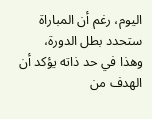اليوم، رغم أن المباراة ستحدد بطل الدورة، وهذا في حد ذاته يؤكد أن الهدف من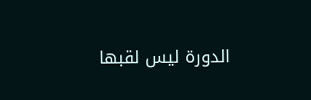الدورة ليس لقبها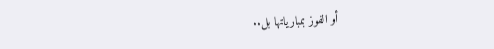أو الفوز بمبارياتها بل..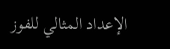الإعداد المثالي للفوز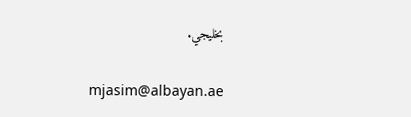بخليجي.

mjasim@albayan.ae